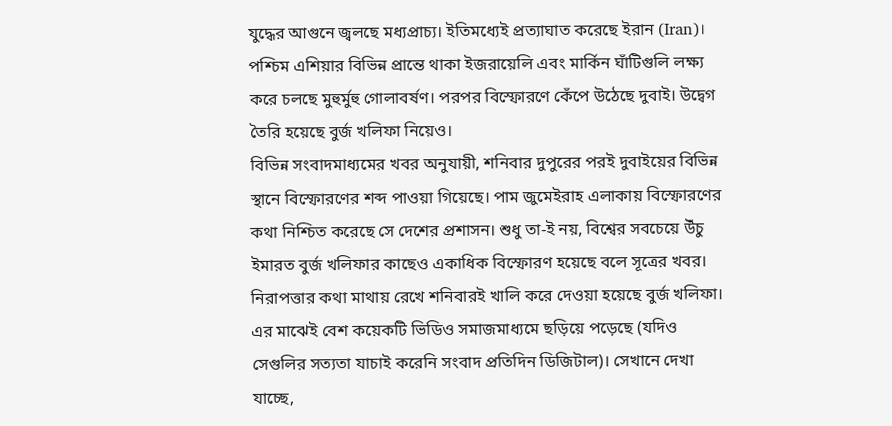যুদ্ধের আগুনে জ্বলছে মধ্যপ্রাচ্য। ইতিমধ্যেই প্রত্যাঘাত করেছে ইরান (Iran)। পশ্চিম এশিয়ার বিভিন্ন প্রান্তে থাকা ইজরায়েলি এবং মার্কিন ঘাঁটিগুলি লক্ষ্য করে চলছে মুহুর্মুহু গোলাবর্ষণ। পরপর বিস্ফোরণে কেঁপে উঠেছে দুবাই। উদ্বেগ তৈরি হয়েছে বুর্জ খলিফা নিয়েও।
বিভিন্ন সংবাদমাধ্যমের খবর অনুযায়ী, শনিবার দুপুরের পরই দুবাইয়ের বিভিন্ন স্থানে বিস্ফোরণের শব্দ পাওয়া গিয়েছে। পাম জুমেইরাহ এলাকায় বিস্ফোরণের কথা নিশ্চিত করেছে সে দেশের প্রশাসন। শুধু তা-ই নয়, বিশ্বের সবচেয়ে উঁচু ইমারত বুর্জ খলিফার কাছেও একাধিক বিস্ফোরণ হয়েছে বলে সূত্রের খবর। নিরাপত্তার কথা মাথায় রেখে শনিবারই খালি করে দেওয়া হয়েছে বুর্জ খলিফা। এর মাঝেই বেশ কয়েকটি ভিডিও সমাজমাধ্যমে ছড়িয়ে পড়েছে (যদিও সেগুলির সত্যতা যাচাই করেনি সংবাদ প্রতিদিন ডিজিটাল)। সেখানে দেখা যাচ্ছে,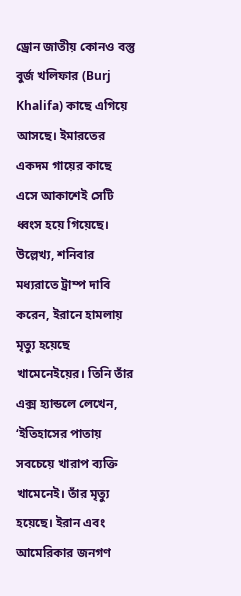ড্রোন জাতীয় কোনও বস্তু বুর্জ খলিফার (Burj Khalifa) কাছে এগিয়ে আসছে। ইমারতের একদম গায়ের কাছে এসে আকাশেই সেটি ধ্বংস হয়ে গিয়েছে।
উল্লেখ্য, শনিবার মধ্যরাতে ট্রাম্প দাবি করেন, ইরানে হামলায় মৃত্যু হয়েছে খামেনেইয়ের। তিনি তাঁর এক্স হ্যান্ডলে লেখেন, ‘ইতিহাসের পাতায় সবচেয়ে খারাপ ব্যক্তি খামেনেই। তাঁর মৃত্যু হয়েছে। ইরান এবং আমেরিকার জনগণ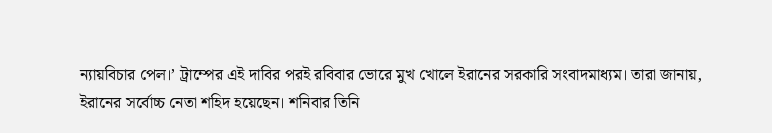ন্যায়বিচার পেল।’ ট্রাম্পের এই দাবির পরই রবিবার ভোরে মুখ খোলে ইরানের সরকারি সংবাদমাধ্যম। তারা জানায়, ইরানের সর্বোচ্চ নেতা শহিদ হয়েছেন। শনিবার তিনি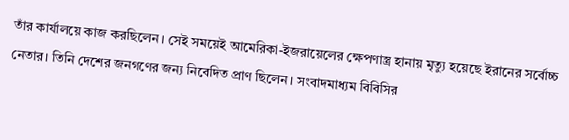তাঁর কার্যালয়ে কাজ করছিলেন। সেই সময়েই আমেরিকা-ইজরায়েলের ক্ষেপণাস্ত্র হানায় মৃত্যু হয়েছে ইরানের সর্বোচ্চ নেতার। তিনি দেশের জনগণের জন্য নিবেদিত প্রাণ ছিলেন। সংবাদমাধ্যম বিবিসির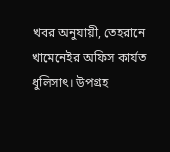খবর অনুযায়ী, তেহরানে খামেনেইর অফিস কার্যত ধুলিসাৎ। উপগ্রহ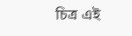চিত্র এই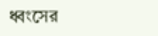ধ্বংসের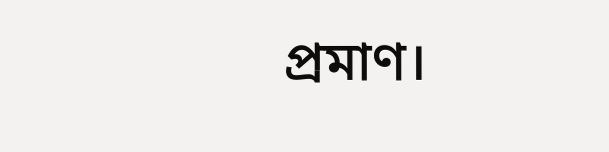প্রমাণ।